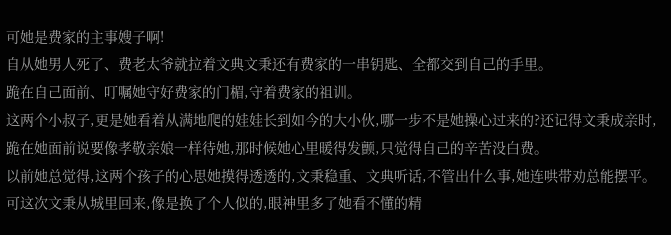可她是费家的主事嫂子啊!
自从她男人死了、费老太爷就拉着文典文秉还有费家的一串钥匙、全都交到自己的手里。
跪在自己面前、叮嘱她守好费家的门楣,守着费家的祖训。
这两个小叔子,更是她看着从满地爬的娃娃长到如今的大小伙,哪一步不是她操心过来的?还记得文秉成亲时,跪在她面前说要像孝敬亲娘一样待她,那时候她心里暖得发颤,只觉得自己的辛苦没白费。
以前她总觉得,这两个孩子的心思她摸得透透的,文秉稳重、文典听话,不管出什么事,她连哄带劝总能摆平。
可这次文秉从城里回来,像是换了个人似的,眼神里多了她看不懂的精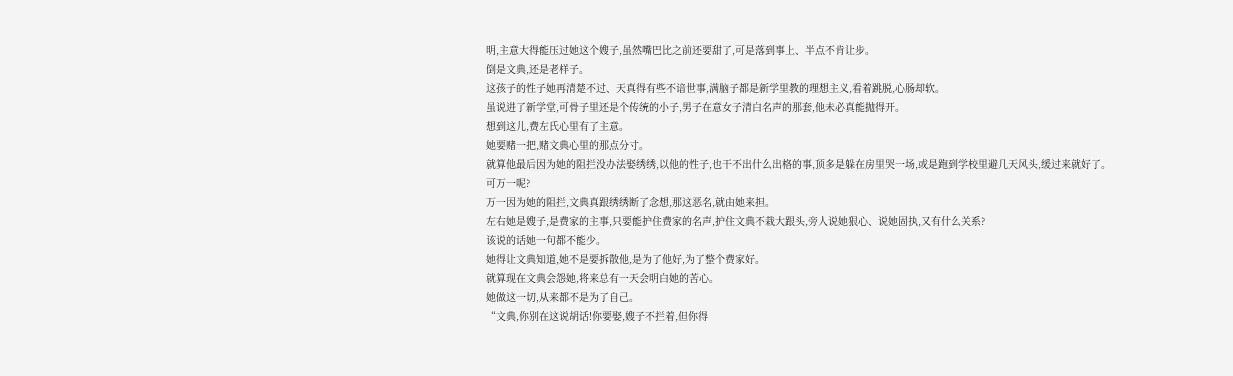明,主意大得能压过她这个嫂子,虽然嘴巴比之前还要甜了,可是落到事上、半点不肯让步。
倒是文典,还是老样子。
这孩子的性子她再清楚不过、天真得有些不谙世事,满脑子都是新学里教的理想主义,看着跳脱,心肠却软。
虽说进了新学堂,可骨子里还是个传统的小子,男子在意女子清白名声的那套,他未必真能抛得开。
想到这儿,费左氏心里有了主意。
她要赌一把,赌文典心里的那点分寸。
就算他最后因为她的阻拦没办法娶绣绣,以他的性子,也干不出什么出格的事,顶多是躲在房里哭一场,或是跑到学校里避几天风头,缓过来就好了。
可万一呢?
万一因为她的阻拦,文典真跟绣绣断了念想,那这恶名,就由她来担。
左右她是嫂子,是费家的主事,只要能护住费家的名声,护住文典不栽大跟头,旁人说她狠心、说她固执,又有什么关系?
该说的话她一句都不能少。
她得让文典知道,她不是要拆散他,是为了他好,为了整个费家好。
就算现在文典会怨她,将来总有一天会明白她的苦心。
她做这一切,从来都不是为了自己。
“文典,你别在这说胡话!你要娶,嫂子不拦着,但你得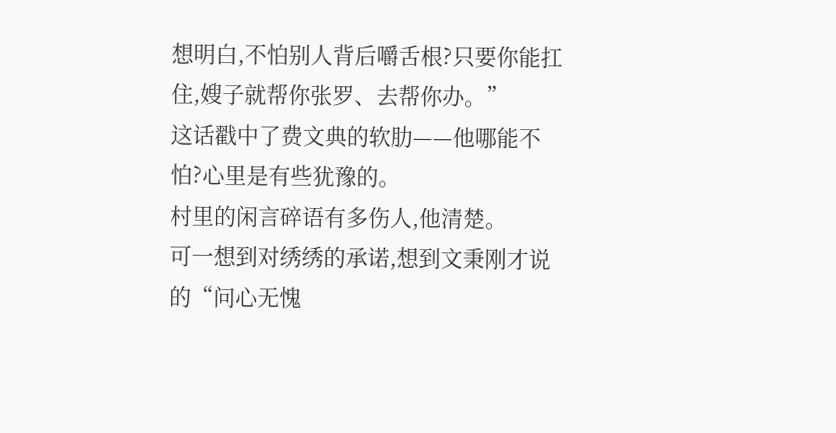想明白,不怕别人背后嚼舌根?只要你能扛住,嫂子就帮你张罗、去帮你办。”
这话戳中了费文典的软肋——他哪能不怕?心里是有些犹豫的。
村里的闲言碎语有多伤人,他清楚。
可一想到对绣绣的承诺,想到文秉刚才说的“问心无愧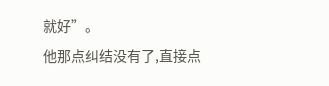就好”。
他那点纠结没有了,直接点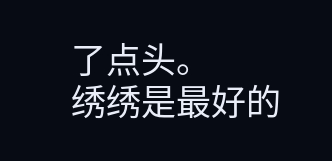了点头。
绣绣是最好的